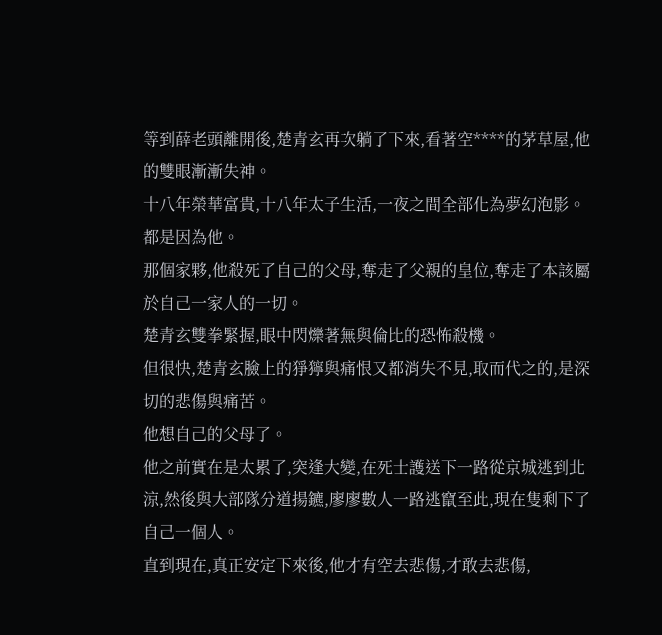等到薛老頭離開後,楚青玄再次躺了下來,看著空****的茅草屋,他的雙眼漸漸失神。
十八年榮華富貴,十八年太子生活,一夜之間全部化為夢幻泡影。
都是因為他。
那個家夥,他殺死了自己的父母,奪走了父親的皇位,奪走了本該屬於自己一家人的一切。
楚青玄雙拳緊握,眼中閃爍著無與倫比的恐怖殺機。
但很快,楚青玄臉上的猙獰與痛恨又都消失不見,取而代之的,是深切的悲傷與痛苦。
他想自己的父母了。
他之前實在是太累了,突逢大變,在死士護送下一路從京城逃到北涼,然後與大部隊分道揚鑣,廖廖數人一路逃竄至此,現在隻剩下了自己一個人。
直到現在,真正安定下來後,他才有空去悲傷,才敢去悲傷,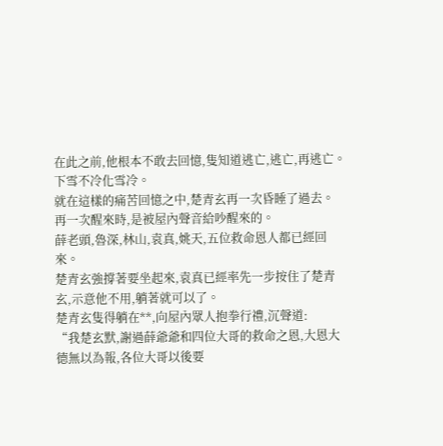在此之前,他根本不敢去回憶,隻知道逃亡,逃亡,再逃亡。
下雪不冷化雪冷。
就在這樣的痛苦回憶之中,楚青玄再一次昏睡了過去。
再一次醒來時,是被屋內聲音給吵醒來的。
薛老頭,魯深,林山,袁真,姚天,五位救命恩人都已經回來。
楚青玄強撐著要坐起來,袁真已經率先一步按住了楚青玄,示意他不用,躺著就可以了。
楚青玄隻得躺在**,向屋內眾人抱拳行禮,沉聲道:
“我楚玄默,謝過薛爺爺和四位大哥的救命之恩,大恩大德無以為報,各位大哥以後要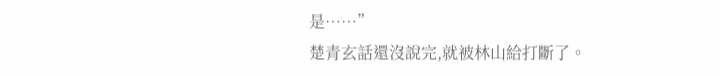是……”
楚青玄話還沒說完,就被林山給打斷了。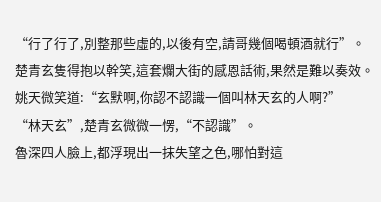“行了行了,別整那些虛的,以後有空,請哥幾個喝頓酒就行”。
楚青玄隻得抱以幹笑,這套爛大街的感恩話術,果然是難以奏效。
姚天微笑道:“玄默啊,你認不認識一個叫林天玄的人啊?”
“林天玄”,楚青玄微微一愣,“不認識”。
魯深四人臉上,都浮現出一抹失望之色,哪怕對這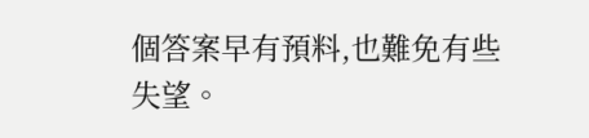個答案早有預料,也難免有些失望。